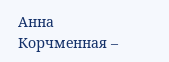Анна Корчменная –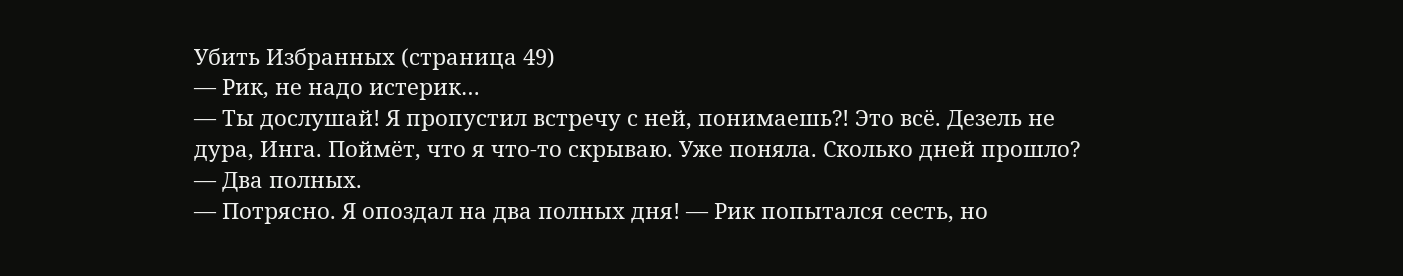Убить Избранных (страница 49)
— Рик, не надо истерик…
— Ты дослушай! Я пропустил встречу с ней, понимаешь?! Это всё. Дезель не дура, Инга. Поймёт, что я что-то скрываю. Уже поняла. Сколько дней прошло?
— Два полных.
— Потрясно. Я опоздал на два полных дня! — Рик попытался сесть, но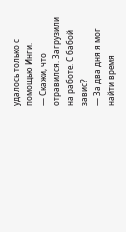удалось только с помощью Инги.
— Скажи, что отравился. Загрузили на работе. С бабой завис?
— За два дня я мог найти время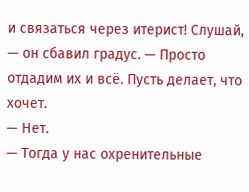и связаться через итерист! Слушай, — он сбавил градус. — Просто отдадим их и всё. Пусть делает, что хочет.
— Нет.
— Тогда у нас охренительные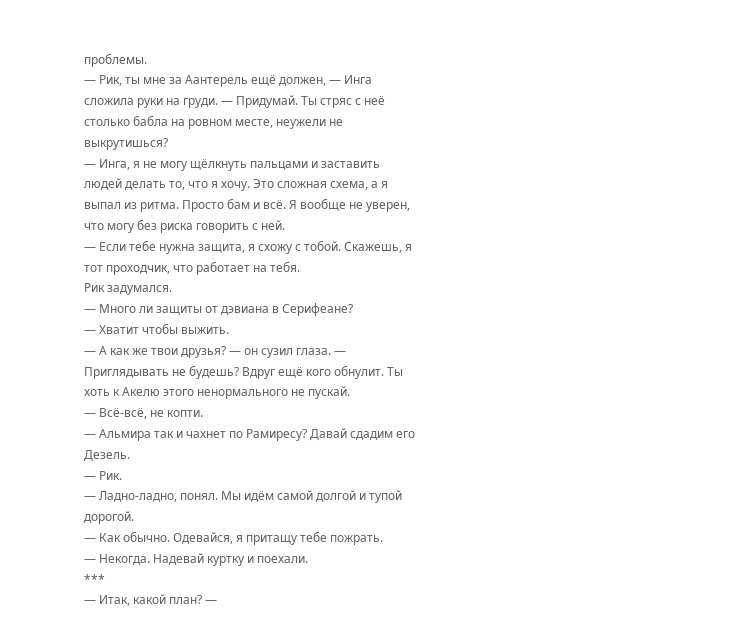проблемы.
— Рик, ты мне за Аантерель ещё должен, — Инга сложила руки на груди. — Придумай. Ты стряс с неё столько бабла на ровном месте, неужели не выкрутишься?
— Инга, я не могу щёлкнуть пальцами и заставить людей делать то, что я хочу. Это сложная схема, а я выпал из ритма. Просто бам и всё. Я вообще не уверен, что могу без риска говорить с ней.
— Если тебе нужна защита, я схожу с тобой. Скажешь, я тот проходчик, что работает на тебя.
Рик задумался.
— Много ли защиты от дэвиана в Серифеане?
— Хватит чтобы выжить.
— А как же твои друзья? — он сузил глаза. — Приглядывать не будешь? Вдруг ещё кого обнулит. Ты хоть к Акелю этого ненормального не пускай.
— Всё-всё, не копти.
— Альмира так и чахнет по Рамиресу? Давай сдадим его Дезель.
— Рик.
— Ладно-ладно, понял. Мы идём самой долгой и тупой дорогой.
— Как обычно. Одевайся, я притащу тебе пожрать.
— Некогда. Надевай куртку и поехали.
***
— Итак, какой план? —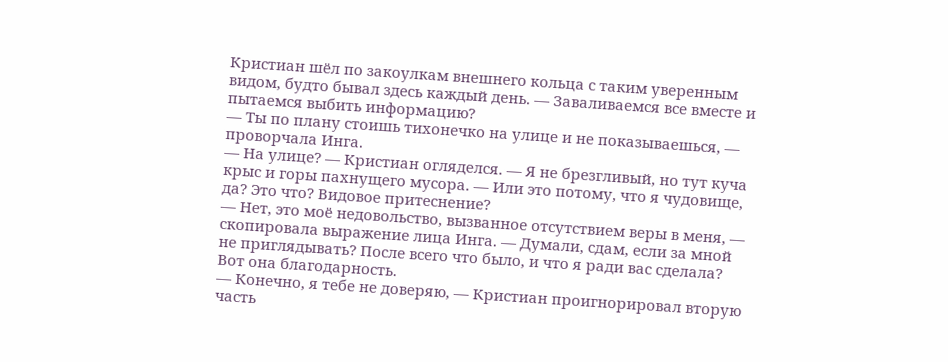Кристиан шёл по закоулкам внешнего кольца с таким уверенным видом, будто бывал здесь каждый день. — Заваливаемся все вместе и пытаемся выбить информацию?
— Ты по плану стоишь тихонечко на улице и не показываешься, — проворчала Инга.
— На улице? — Кристиан огляделся. — Я не брезгливый, но тут куча крыс и горы пахнущего мусора. — Или это потому, что я чудовище, да? Это что? Видовое притеснение?
— Нет, это моё недовольство, вызванное отсутствием веры в меня, — скопировала выражение лица Инга. — Думали, сдам, если за мной не приглядывать? После всего что было, и что я ради вас сделала? Вот она благодарность.
— Конечно, я тебе не доверяю, — Кристиан проигнорировал вторую часть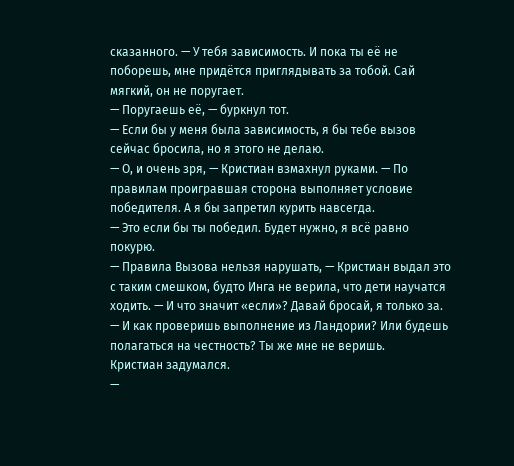сказанного. — У тебя зависимость. И пока ты её не поборешь, мне придётся приглядывать за тобой. Сай мягкий, он не поругает.
— Поругаешь её, — буркнул тот.
— Если бы у меня была зависимость, я бы тебе вызов сейчас бросила, но я этого не делаю.
— О, и очень зря, — Кристиан взмахнул руками. — По правилам проигравшая сторона выполняет условие победителя. А я бы запретил курить навсегда.
— Это если бы ты победил. Будет нужно, я всё равно покурю.
— Правила Вызова нельзя нарушать, — Кристиан выдал это с таким смешком, будто Инга не верила, что дети научатся ходить. — И что значит «если»? Давай бросай, я только за.
— И как проверишь выполнение из Ландории? Или будешь полагаться на честность? Ты же мне не веришь.
Кристиан задумался.
—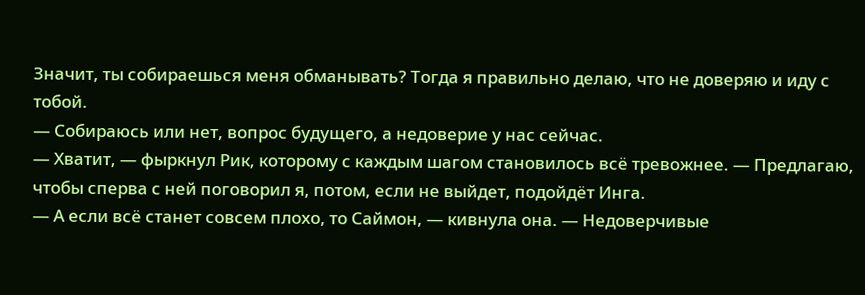Значит, ты собираешься меня обманывать? Тогда я правильно делаю, что не доверяю и иду с тобой.
— Собираюсь или нет, вопрос будущего, а недоверие у нас сейчас.
— Хватит, — фыркнул Рик, которому с каждым шагом становилось всё тревожнее. — Предлагаю, чтобы сперва с ней поговорил я, потом, если не выйдет, подойдёт Инга.
— А если всё станет совсем плохо, то Саймон, — кивнула она. — Недоверчивые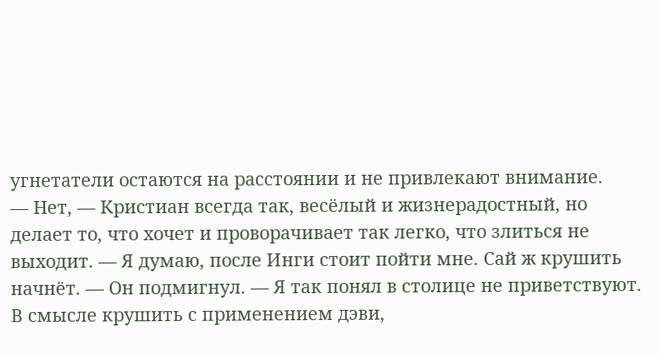угнетатели остаются на расстоянии и не привлекают внимание.
— Нет, — Кристиан всегда так, весёлый и жизнерадостный, но делает то, что хочет и проворачивает так легко, что злиться не выходит. — Я думаю, после Инги стоит пойти мне. Сай ж крушить начнёт. — Он подмигнул. — Я так понял в столице не приветствуют. В смысле крушить с применением дэви,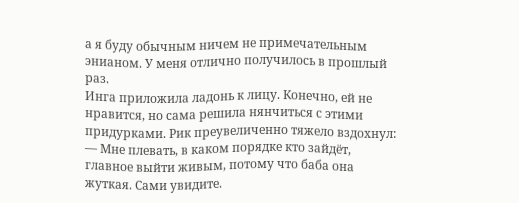а я буду обычным ничем не примечательным энианом. У меня отлично получилось в прошлый раз.
Инга приложила ладонь к лицу. Конечно, ей не нравится, но сама решила нянчиться с этими придурками. Рик преувеличенно тяжело вздохнул:
— Мне плевать, в каком порядке кто зайдёт, главное выйти живым, потому что баба она жуткая. Сами увидите.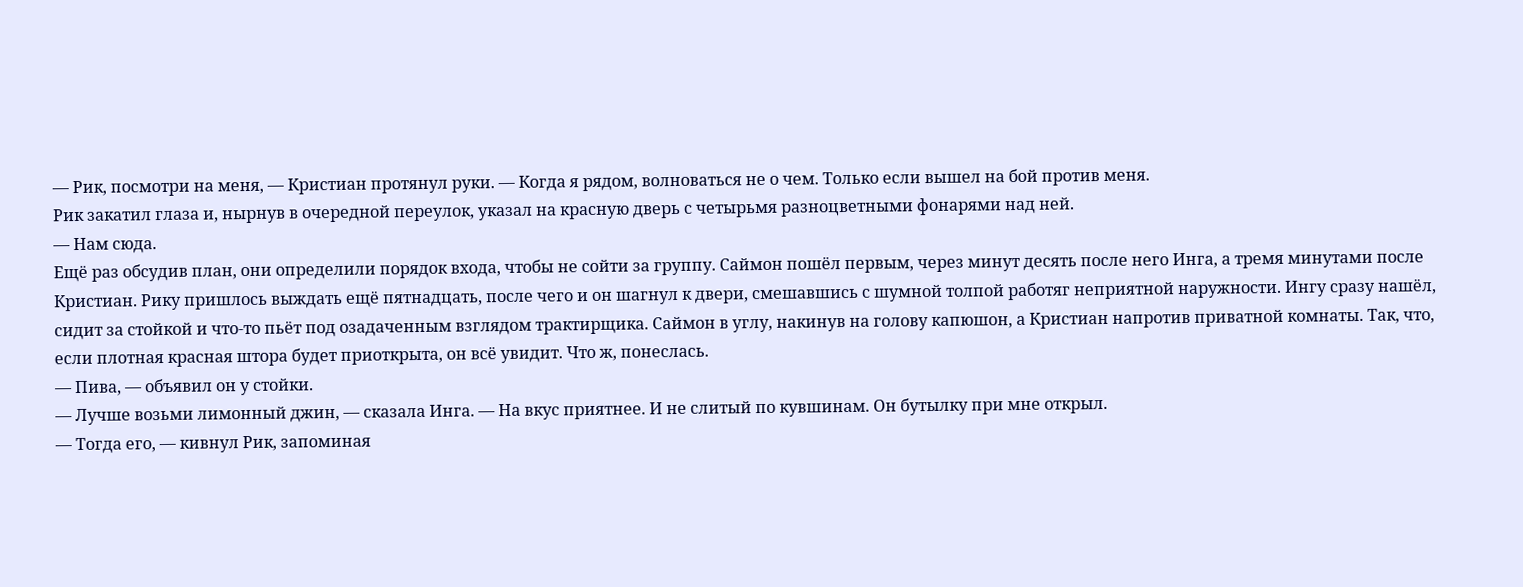— Рик, посмотри на меня, — Кристиан протянул руки. — Когда я рядом, волноваться не о чем. Только если вышел на бой против меня.
Рик закатил глаза и, нырнув в очередной переулок, указал на красную дверь с четырьмя разноцветными фонарями над ней.
— Нам сюда.
Ещё раз обсудив план, они определили порядок входа, чтобы не сойти за группу. Саймон пошёл первым, через минут десять после него Инга, а тремя минутами после Кристиан. Рику пришлось выждать ещё пятнадцать, после чего и он шагнул к двери, смешавшись с шумной толпой работяг неприятной наружности. Ингу сразу нашёл, сидит за стойкой и что-то пьёт под озадаченным взглядом трактирщика. Саймон в углу, накинув на голову капюшон, а Кристиан напротив приватной комнаты. Так, что, если плотная красная штора будет приоткрыта, он всё увидит. Что ж, понеслась.
— Пива, — объявил он у стойки.
— Лучше возьми лимонный джин, — сказала Инга. — На вкус приятнее. И не слитый по кувшинам. Он бутылку при мне открыл.
— Тогда его, — кивнул Рик, запоминая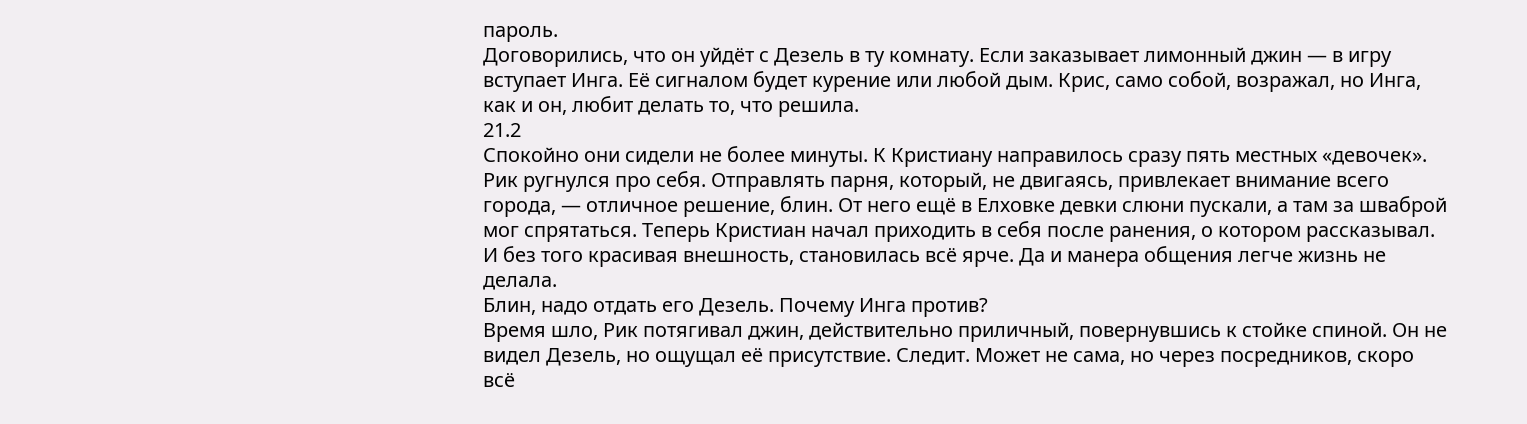пароль.
Договорились, что он уйдёт с Дезель в ту комнату. Если заказывает лимонный джин — в игру вступает Инга. Её сигналом будет курение или любой дым. Крис, само собой, возражал, но Инга, как и он, любит делать то, что решила.
21.2
Спокойно они сидели не более минуты. К Кристиану направилось сразу пять местных «девочек». Рик ругнулся про себя. Отправлять парня, который, не двигаясь, привлекает внимание всего города, — отличное решение, блин. От него ещё в Елховке девки слюни пускали, а там за шваброй мог спрятаться. Теперь Кристиан начал приходить в себя после ранения, о котором рассказывал. И без того красивая внешность, становилась всё ярче. Да и манера общения легче жизнь не делала.
Блин, надо отдать его Дезель. Почему Инга против?
Время шло, Рик потягивал джин, действительно приличный, повернувшись к стойке спиной. Он не видел Дезель, но ощущал её присутствие. Следит. Может не сама, но через посредников, скоро всё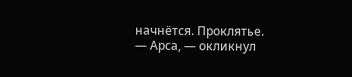начнётся. Проклятье.
— Арса, — окликнул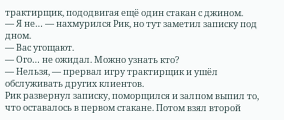трактирщик, пододвигая ещё один стакан с джином.
— Я не… — нахмурился Рик, но тут заметил записку под дном.
— Вас угощают.
— Ого… не ожидал. Можно узнать кто?
— Нельзя, — прервал игру трактирщик и ушёл обслуживать других клиентов.
Рик развернул записку, поморщился и залпом выпил то, что оставалось в первом стакане. Потом взял второй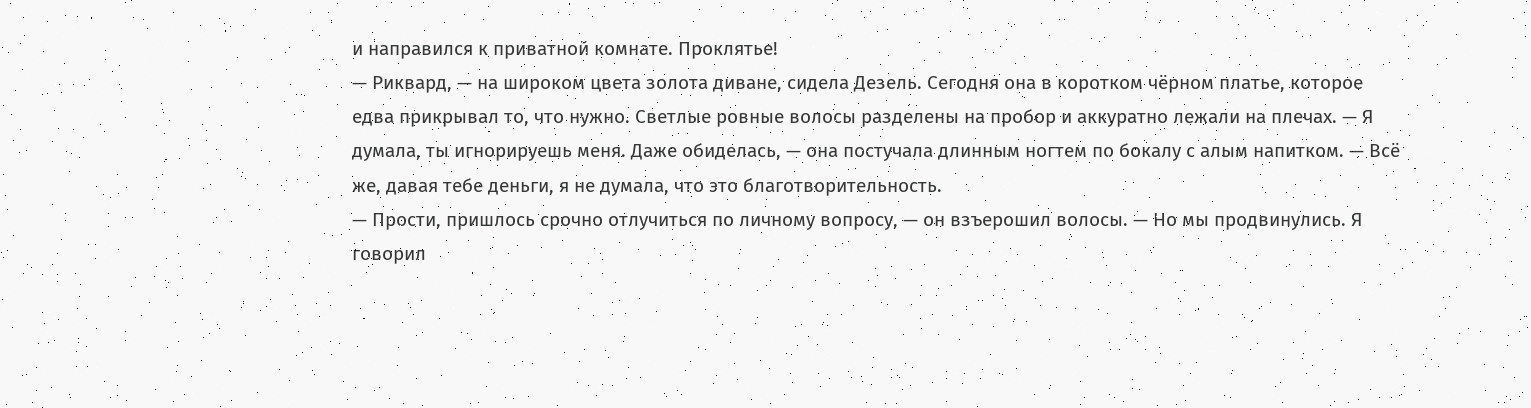и направился к приватной комнате. Проклятье!
— Риквард, — на широком цвета золота диване, сидела Дезель. Сегодня она в коротком чёрном платье, которое едва прикрывал то, что нужно. Светлые ровные волосы разделены на пробор и аккуратно лежали на плечах. — Я думала, ты игнорируешь меня. Даже обиделась, — она постучала длинным ногтем по бокалу с алым напитком. — Всё же, давая тебе деньги, я не думала, что это благотворительность.
— Прости, пришлось срочно отлучиться по личному вопросу, — он взъерошил волосы. — Но мы продвинулись. Я говорил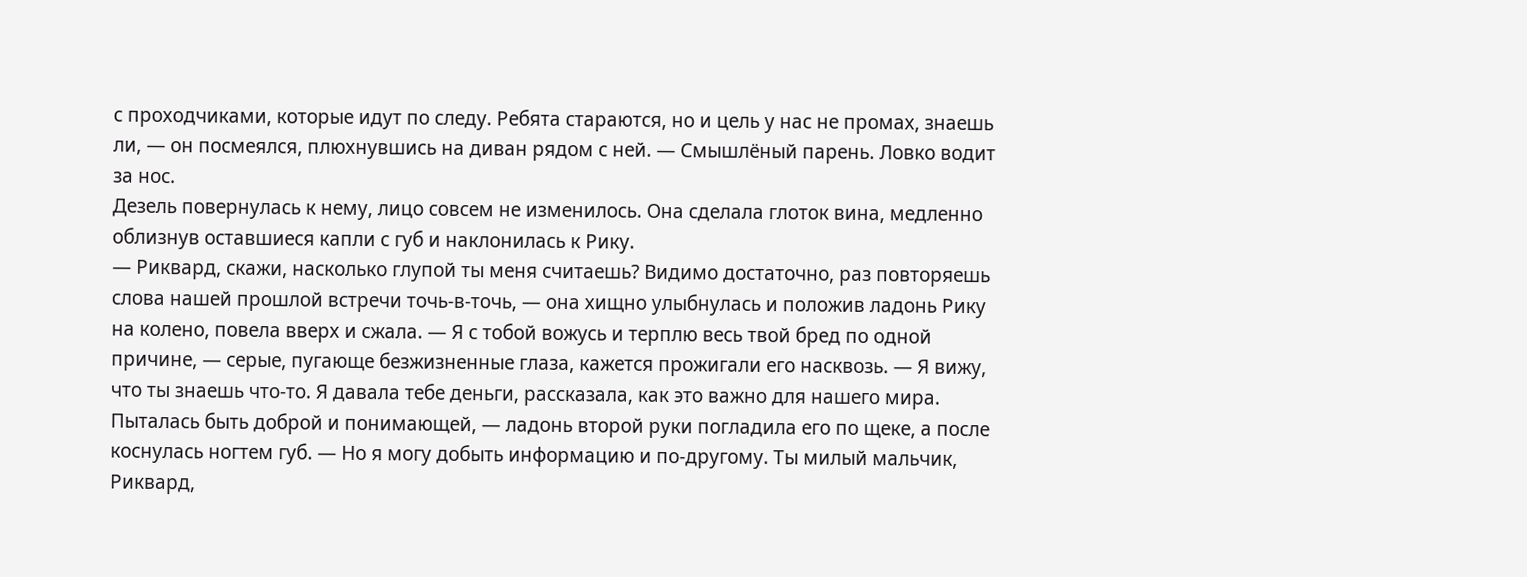с проходчиками, которые идут по следу. Ребята стараются, но и цель у нас не промах, знаешь ли, — он посмеялся, плюхнувшись на диван рядом с ней. — Смышлёный парень. Ловко водит за нос.
Дезель повернулась к нему, лицо совсем не изменилось. Она сделала глоток вина, медленно облизнув оставшиеся капли с губ и наклонилась к Рику.
— Риквард, скажи, насколько глупой ты меня считаешь? Видимо достаточно, раз повторяешь слова нашей прошлой встречи точь-в-точь, — она хищно улыбнулась и положив ладонь Рику на колено, повела вверх и сжала. — Я с тобой вожусь и терплю весь твой бред по одной причине, — серые, пугающе безжизненные глаза, кажется прожигали его насквозь. — Я вижу, что ты знаешь что-то. Я давала тебе деньги, рассказала, как это важно для нашего мира. Пыталась быть доброй и понимающей, — ладонь второй руки погладила его по щеке, а после коснулась ногтем губ. — Но я могу добыть информацию и по-другому. Ты милый мальчик, Риквард,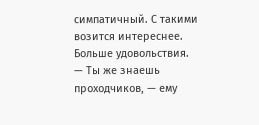симпатичный. С такими возится интереснее. Больше удовольствия.
— Ты же знаешь проходчиков, — ему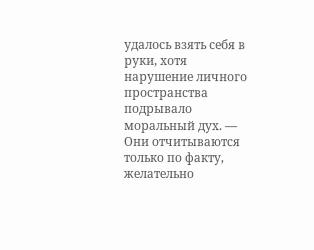удалось взять себя в руки, хотя нарушение личного пространства подрывало моральный дух. — Они отчитываются только по факту, желательно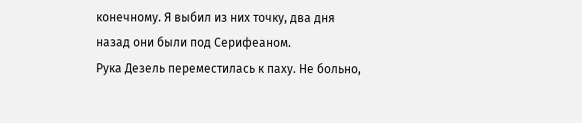конечному. Я выбил из них точку, два дня назад они были под Серифеаном.
Рука Дезель переместилась к паху. Не больно,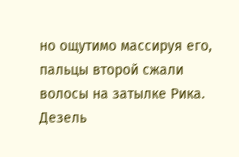но ощутимо массируя его, пальцы второй сжали волосы на затылке Рика. Дезель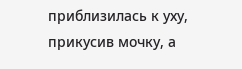приблизилась к уху, прикусив мочку, а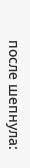после шепнула: